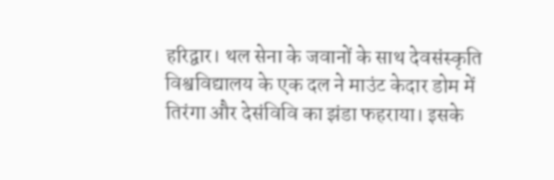हरिद्वार। थल सेना के जवानों के साथ देवसंस्कृति विश्वविद्यालय के एक दल ने माउंट केदार डोम में तिरंगा और देसंविवि का झंडा फहराया। इसके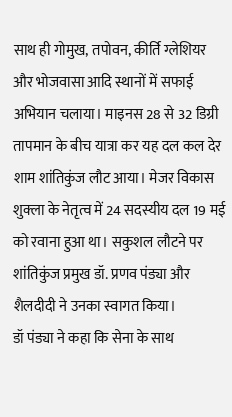साथ ही गोमुख, तपोवन, कीर्ति ग्लेशियर और भोजवासा आदि स्थानों में सफाई अभियान चलाया। माइनस 28 से 32 डिग्री तापमान के बीच यात्रा कर यह दल कल देर शाम शांतिकुंज लौट आया। मेजर विकास शुक्ला के नेतृत्व में 24 सदस्यीय दल 19 मई को रवाना हुआ था। सकुशल लौटने पर शांतिकुंज प्रमुख डॉ. प्रणव पंड्या और शैलदीदी ने उनका स्वागत किया।
डॉ पंड्या ने कहा कि सेना के साथ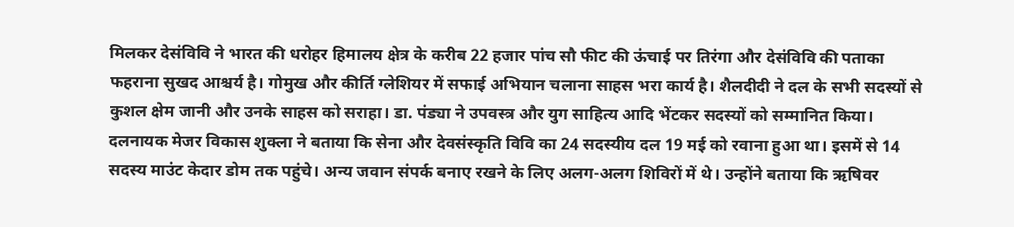मिलकर देसंविवि ने भारत की धरोहर हिमालय क्षेत्र के करीब 22 हजार पांच सौ फीट की ऊंचाई पर तिरंगा और देसंविवि की पताका फहराना सुखद आश्चर्य है। गोमुख और कीर्ति ग्लेशियर में सफाई अभियान चलाना साहस भरा कार्य है। शैलदीदी ने दल के सभी सदस्यों से कुशल क्षेम जानी और उनके साहस को सराहा। डा. पंड्या ने उपवस्त्र और युग साहित्य आदि भेंटकर सदस्यों को सम्मानित किया। दलनायक मेजर विकास शुक्ला ने बताया कि सेना और देवसंस्कृति विवि का 24 सदस्यीय दल 19 मई को रवाना हुआ था। इसमें से 14 सदस्य माउंट केदार डोम तक पहुंचे। अन्य जवान संपर्क बनाए रखने के लिए अलग-अलग शिविरों में थे। उन्होंने बताया कि ऋषिवर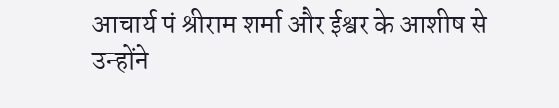आचार्य पं श्रीराम शर्मा और ईश्वर के आशीष से उन्होंने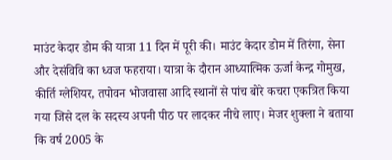माउंट केदार डोम की यात्रा 11 दिन में पूरी की। माउंट केदार डोम में तिरंगा, सेना और देसंविवि का ध्वज फहराया। यात्रा के दौरान आध्यात्मिक ऊर्जा केन्द्र गोमुख, कीर्ति ग्लेशियर, तपोवन भोजवासा आदि स्थानों से पांच बोरे कचरा एकत्रित किया गया जिसे दल के सदस्य अपनी पीठ पर लादकर नीचे लाए। मेजर शुक्ला ने बताया कि वर्ष 2005 के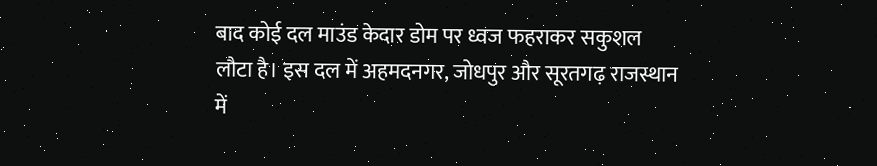बाद कोई दल माउंड केदार डोम पर ध्वज फहराकर सकुशल लौटा है। इस दल में अहमदनगर, जोधपुर और सूरतगढ़ राजस्थान में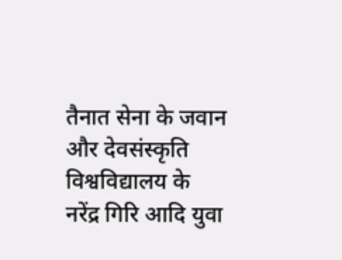तैनात सेना के जवान और देवसंस्कृति विश्वविद्यालय के नरेंद्र गिरि आदि युवा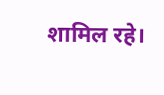शामिल रहे।